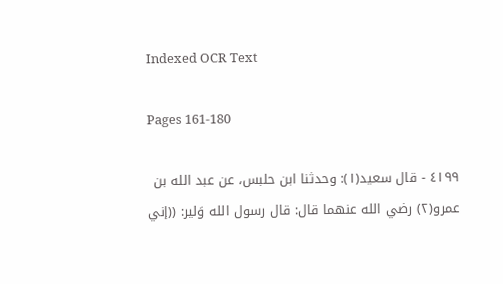Indexed OCR Text

Pages 161-180

٤١٩٩ - قال سعيد(١): وحدثنا ابن حلبس، عن عبد الله بن
عمرو(٢) رضي الله عنهما قال: قال رسول الله وَلير: ((إني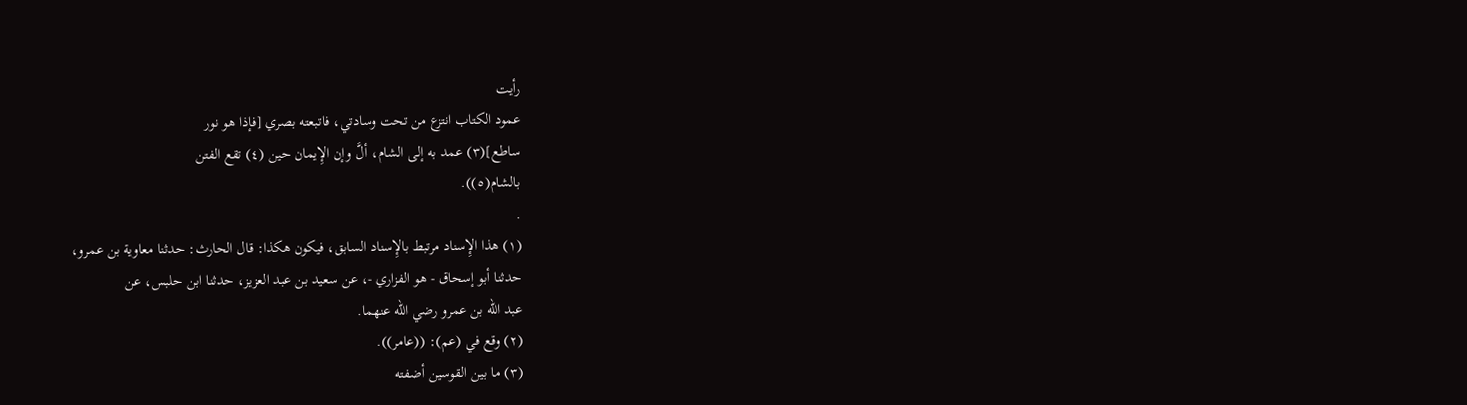رأيت
عمود الكتاب انتزع من تحت وسادتي، فاتبعته بصري [فإذا هو نور
ساطع](٣) عمد به إلى الشام، ألَّ وإن الإِيمان حين (٤) تقع الفتن
بالشام(٥)).
.
(١) هذا الإِسناد مرتبط بالإِسناد السابق، فيكون هكذا: قال الحارث: حدثنا معاوية بن عمرو،
حدثنا أبو إسحاق - هو الفزاري -، عن سعيد بن عبد العزيز، حدثنا ابن حلبس، عن
عبد الله بن عمرو رضي الله عنهما.
(٢) وقع في (عم): ((عامر)).
(٣) ما بين القوسين أضفته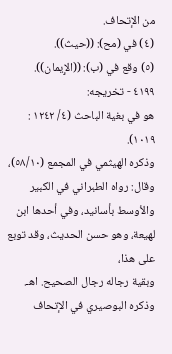من الإتحاف.
(٤) في (مح): ((حیث)).
(٥) وقع في (ب): ((الإِيمان)).
٤١٩٩ - تخريجه:
هو في بغية الباحث (٤/ ١٢٤٢ : ١٠١٩).
وذكره الهيثمي في المجمع (٥٨/١٠)، وقال: رواه الطبراني في الكبير
والأوسط بأسانيد، وفي أحدها ابن لهيعة، وهو حسن الحديث، وقد توبع على هذا،
وبقية رجاله رجال الصحيح. اهـ.
وذكره البوصيري في الإتحاف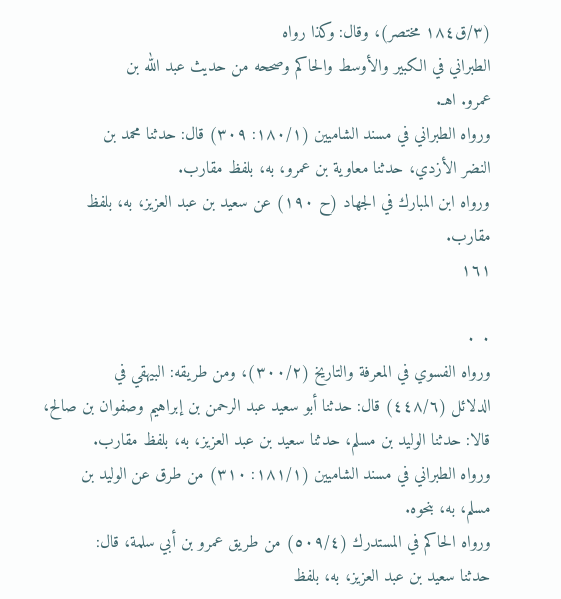(٣/ق١٨٤ مختصر)، وقال: وكذا رواه
الطبراني في الكبير والأوسط والحاكم وصححه من حديث عبد الله بن
عمرو. اهـ.
ورواه الطبراني في مسند الشاميين (١٨٠/١: ٣٠٩) قال: حدثنا محمد بن
النضر الأزدي، حدثنا معاوية بن عمرو، به، بلفظ مقارب.
ورواه ابن المبارك في الجهاد (ح ١٩٠) عن سعيد بن عبد العزيز، به، بلفظ
مقارب.
١٦١

٠ ٠
ورواه الفسوي في المعرفة والتاريخ (٣٠٠/٢)، ومن طريقه: البيهقي في
الدلائل (٤٤٨/٦) قال: حدثنا أبو سعيد عبد الرحمن بن إبراهيم وصفوان بن صالح،
قالا: حدثنا الوليد بن مسلم، حدثنا سعيد بن عبد العزيز، به، بلفظ مقارب.
ورواه الطبراني في مسند الشاميين (١٨١/١: ٣١٠) من طرق عن الوليد بن
مسلم، به، بنحوه.
ورواه الحاكم في المستدرك (٥٠٩/٤) من طريق عمرو بن أبي سلمة، قال:
حدثنا سعيد بن عبد العزيز، به، بلفظ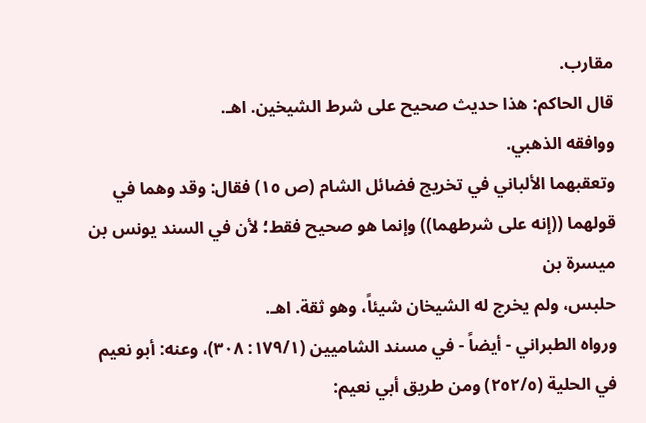مقارب.
قال الحاكم: هذا حديث صحيح على شرط الشيخين. اهـ.
ووافقه الذهبي.
وتعقبهما الألباني في تخريج فضائل الشام (ص ١٥) فقال: وقد وهما في
قولهما ((إنه على شرطهما)) وإنما هو صحيح فقط؛ لأن في السند يونس بن ميسرة بن
حلبس، ولم يخرج له الشيخان شيئاً، وهو ثقة. اهـ.
ورواه الطبراني - أيضاً - في مسند الشاميين (١٧٩/١: ٣٠٨)، وعنه: أبو نعيم
في الحلية (٢٥٢/٥) ومن طريق أبي نعيم: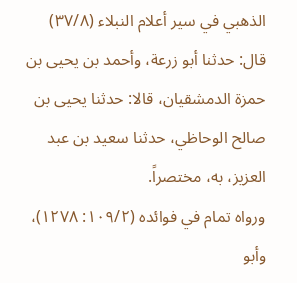الذهبي في سير أعلام النبلاء (٣٧/٨)
قال: حدثنا أبو زرعة، وأحمد بن يحيى بن حمزة الدمشقيان، قالا: حدثنا يحيى بن
صالح الوحاظي، حدثنا سعيد بن عبد العزيز، به، مختصراً.
ورواه تمام في فوائده (١٠٩/٢: ١٢٧٨)، وأبو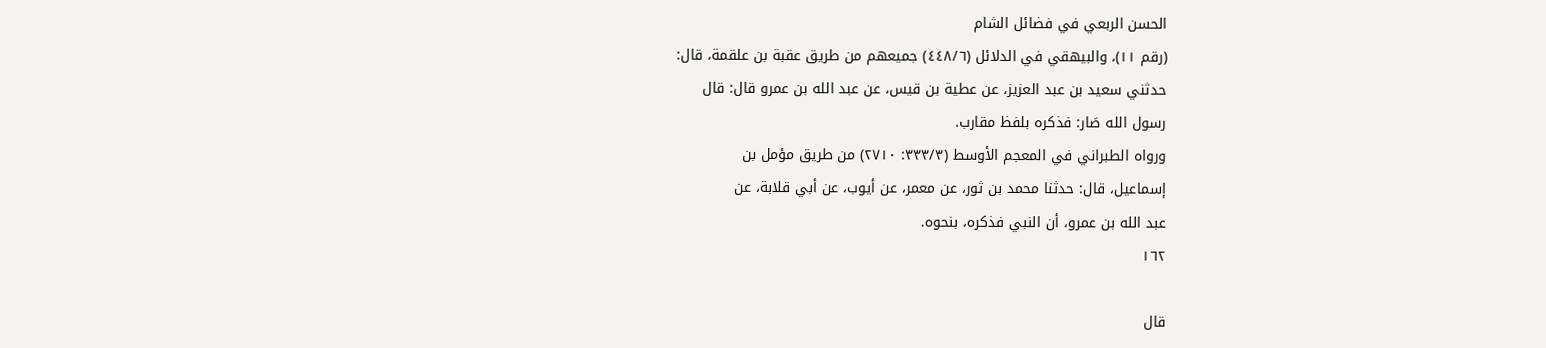الحسن الربعي في فضائل الشام
(رقم ١١)، والبيهقي في الدلائل (٤٤٨/٦) جميعهم من طريق عقبة بن علقمة، قال:
حدثني سعيد بن عبد العزيز، عن عطية بن قيس، عن عبد الله بن عمرو قال: قال
رسول الله صَار: فذكره بلفظ مقارب.
ورواه الطبراني في المعجم الأوسط (٣٣٣/٣: ٢٧١٠) من طريق مؤمل بن
إسماعيل، قال: حدثنا محمد بن ثور، عن معمر، عن أيوب، عن أبي قلابة، عن
عبد الله بن عمرو، أن النبي فذكره، بنحوه.
١٦٢

قال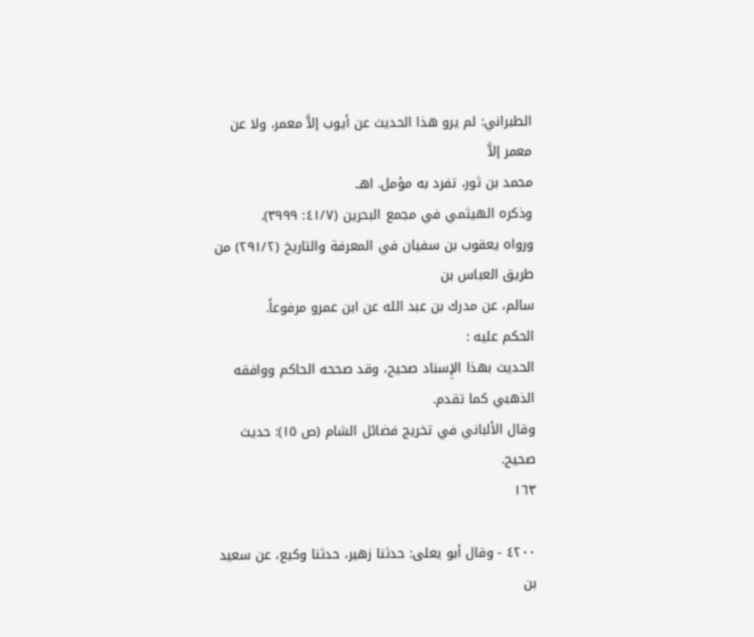الطبراني: لم يرو هذا الحديث عن أيوب إلاَّ معمر، ولا عن معمر إلاَّ
محمد بن ثور، تفرد به مؤمل. اهـ.
وذكره الهيثمي في مجمع البحرين (٤١/٧: ٣٩٩٩).
ورواه يعقوب بن سفيان في المعرفة والتاريخ (٢٩١/٢) من طريق العباس بن
سالم، عن مدرك بن عبد الله عن ابن عمرو مرفوعاً.
الحكم عليه :
الحديث بهذا الإِسناد صحيح، وقد صححه الحاكم ووافقه الذهبي كما تقدم.
وقال الألباني في تخريج فضائل الشام (ص ١٥): حديث صحيح.
١٦٣

٤٢٠٠ - وقال أبو يعلى: حدثنا زهير، حدثنا وكيع، عن سعيد بن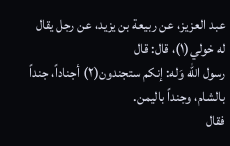عبد العزيز، عن ربيعة بن يزيد، عن رجل يقال له خولي(١)، قال: قال
رسول الله وَله: إنكم ستجندون(٢) أجناداً، جنداً بالشام، وجنداً باليمن.
فقال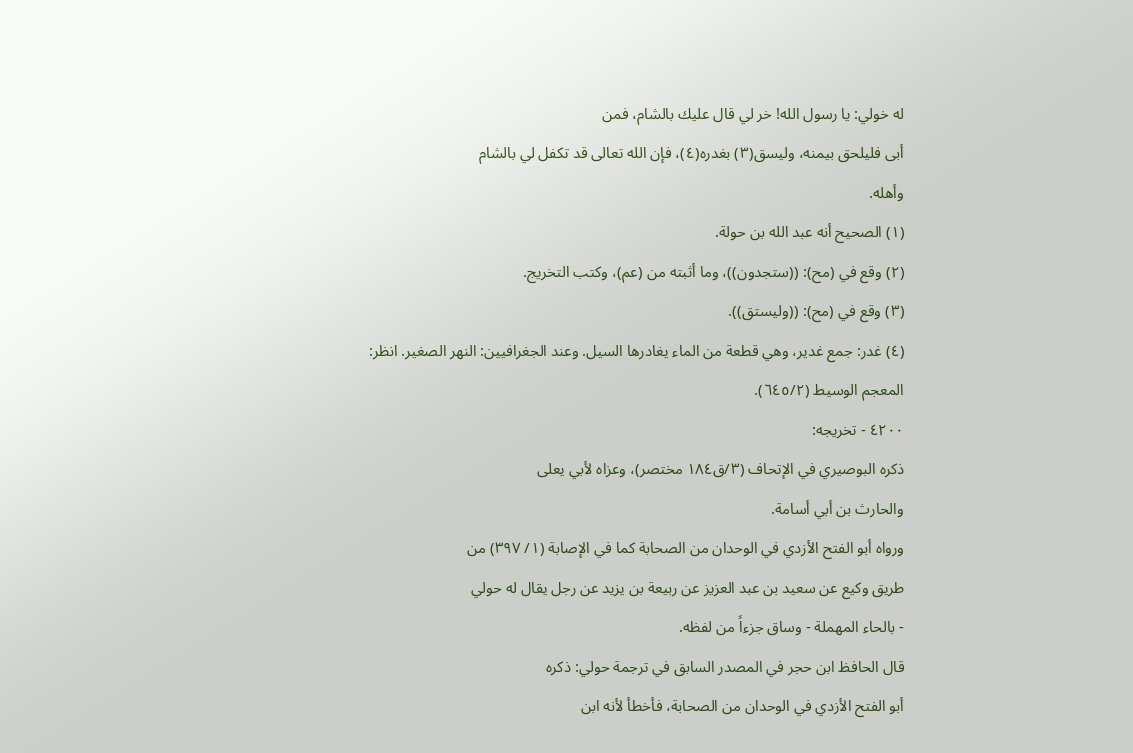له خولي: يا رسول الله! خر لي قال عليك بالشام، فمن
أبى فليلحق بيمنه، وليسق(٣) بغدره(٤)، فإن الله تعالى قد تكفل لي بالشام
وأهله.
(١) الصحيح أنه عبد الله بن حولة.
(٢) وقع في (مح): ((ستجدون))، وما أثبته من (عم)، وكتب التخريج.
(٣) وقع في (مح): ((وليستق)).
(٤) غدر: جمع غدير، وهي قطعة من الماء يغادرها السيل. وعند الجغرافيين: النهر الصغير. انظر:
المعجم الوسيط (٦٤٥/٢).
٤٢٠٠ - تخريجه:
ذكره البوصيري في الإتحاف (٣/ق١٨٤ مختصر)، وعزاه لأبي يعلى
والحارث بن أبي أسامة.
ورواه أبو الفتح الأزدي في الوحدان من الصحابة كما في الإصابة (١/ ٣٩٧) من
طريق وكيع عن سعيد بن عبد العزيز عن ربيعة بن يزيد عن رجل يقال له حولي
- بالحاء المهملة - وساق جزءاً من لفظه.
قال الحافظ ابن حجر في المصدر السابق في ترجمة حولي: ذكره
أبو الفتح الأزدي في الوحدان من الصحابة، فأخطأ لأنه ابن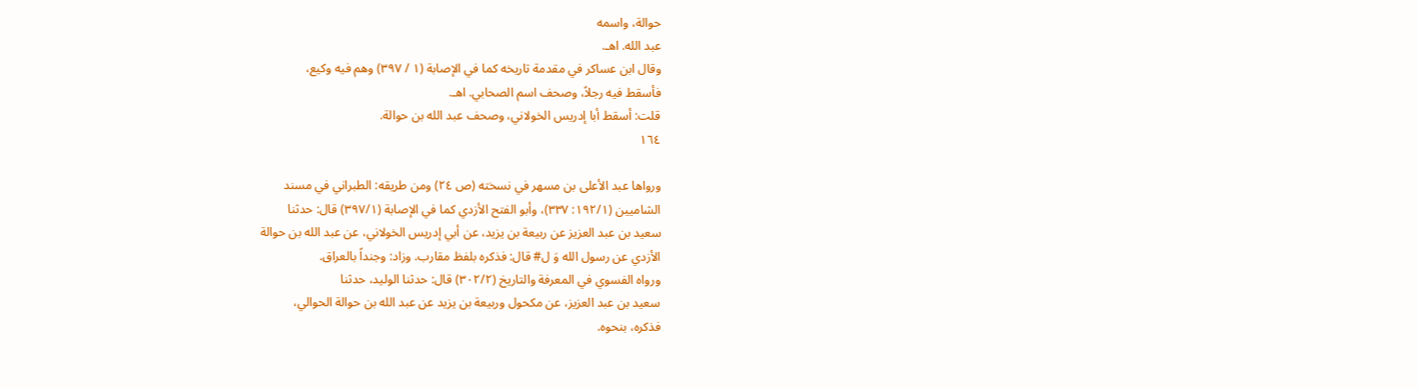حوالة، واسمه
عبد الله. اهـ.
وقال ابن عساكر في مقدمة تاريخه كما في الإصابة (١ / ٣٩٧) وهم فیه وکیع،
فأسقط فيه رجلاً، وصحف اسم الصحابي. اهـ.
قلت: أسقط أبا إدريس الخولاني، وصحف عبد الله بن حوالة.
١٦٤

ورواها عبد الأعلى بن مسهر في نسخته (ص ٢٤) ومن طريقه: الطبراني في مسند
الشاميين (١٩٢/١: ٣٣٧)، وأبو الفتح الأزدي كما في الإصابة (٣٩٧/١) قال: حدثنا
سعيد بن عبد العزيز عن ربيعة بن يزيد، عن أبي إدريس الخولاني، عن عبد الله بن حوالة
الأزدي عن رسول الله وَ ل# قال: فذكره بلفظ مقارب. وزاد: وجنداً بالعراق.
ورواه الفسوي في المعرفة والتاريخ (٣٠٢/٢) قال: حدثنا الوليد، حدثنا
سعيد بن عبد العزيز، عن مكحول وربيعة بن يزيد عن عبد الله بن حوالة الحوالي،
فذكره، بنحوه.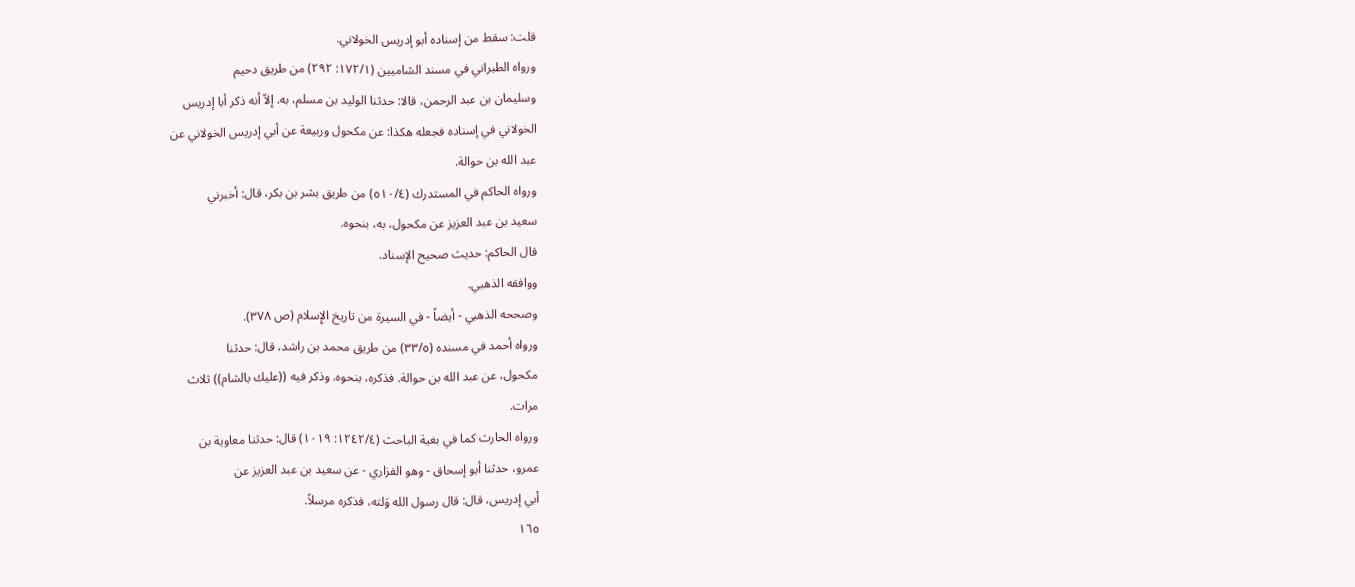قلت: سقط من إسناده أبو إدريس الخولاني.
ورواه الطبراني في مسند الشاميين (١٧٢/١: ٢٩٢) من طريق دحيم
وسليمان بن عبد الرحمن، قالا: حدثنا الوليد بن مسلم، به. إلاّ أنه ذكر أبا إدريس
الخولاني في إسناده فجعله هكذا: عن مكحول وربيعة عن أبي إدريس الخولاني عن
عبد الله بن حوالة.
ورواه الحاكم في المستدرك (٥١٠/٤) من طريق بشر بن بكر، قال: أخبرني
سعید بن عبد العزيز عن مكحول، به، بنحوه.
قال الحاكم: حديث صحيح الإسناد.
ووافقه الذهبي.
وصححه الذهبي - أيضاً - في السيرة من تاريخ الإِسلام (ص ٣٧٨).
ورواه أحمد في مسنده (٣٣/٥) من طريق محمد بن راشد، قال: حدثنا
مكحول، عن عبد الله بن حوالة. فذكره، بنحوه. وذكر فيه ((عليك بالشام)) ثلاث
مرات.
ورواه الحارث كما في بغية الباحث (١٢٤٢/٤: ١٠١٩) قال: حدثنا معاوية بن
عمرو، حدثنا أبو إسحاق - وهو الفزاري - عن سعيد بن عبد العزيز عن
أبي إدريس، قال: قال رسول الله وَلته، فذكره مرسلاً.
١٦٥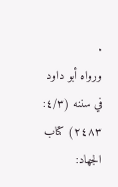.
ورواه أبو داود في سننه (٤/٣: ٢٤٨٣) كتاب الجهاد: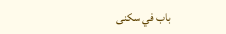باب في سكنى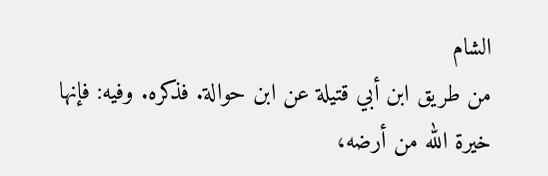الشام
من طريق ابن أبي قتيلة عن ابن حوالة. فذكره. وفيه: فإنها خيرة الله من أرضه،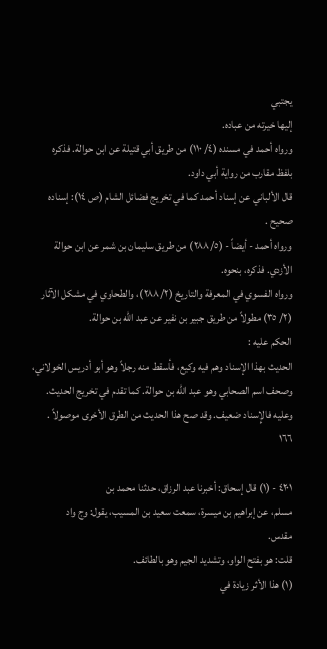يجتبي
إليها خيرته من عباده.
ورواه أحمد في مسنده (٤/ ١١٠) من طريق أبي قتيلة عن ابن حوالة. فذكره
بلفظ مقارب من رواية أبي داود.
قال الألباني عن إسناد أحمد كما في تخريج فضائل الشام (ص ١٤): إسناده
صحيح .
ورواه أحمد - أيضاً - (٢٨٨/٥) من طريق سليمان بن شمر عن ابن حوالة
الأزدي. فذكره، بنحوه.
ورواه الفسوي في المعرفة والتاريخ (٢٨٨/٢)، والطحاوي في مشكل الآثار
(٢/ ٣٥) مطولاً من طريق جبير بن نفير عن عبد الله بن حوالة.
الحكم عليه :
الحديث بهذا الإسناد وهم فيه وكيع، فأسقط منه رجلاً وهو أبو أدريس الخولاني،
وصحف اسم الصحابي وهو عبد الله بن حوالة. كما تقدم في تخريج الحديث.
وعليه فالإِسناد ضعيف. وقد صح هذا الحديث من الطرق الأخرى موصولاً .
١٦٦

٤٢٠١ - (١) قال إسحاق: أخبرنا عبد الرزاق، حدثنا محمد بن
مسلم، عن إبراهيم بن ميسرة، سمعت سعيد بن المسيب، يقول: وج واد
مقدس.
قلت: هو بفتح الواو، وتشديد الجيم وهو بالطائف.
(١) هذا الأثر زيادة في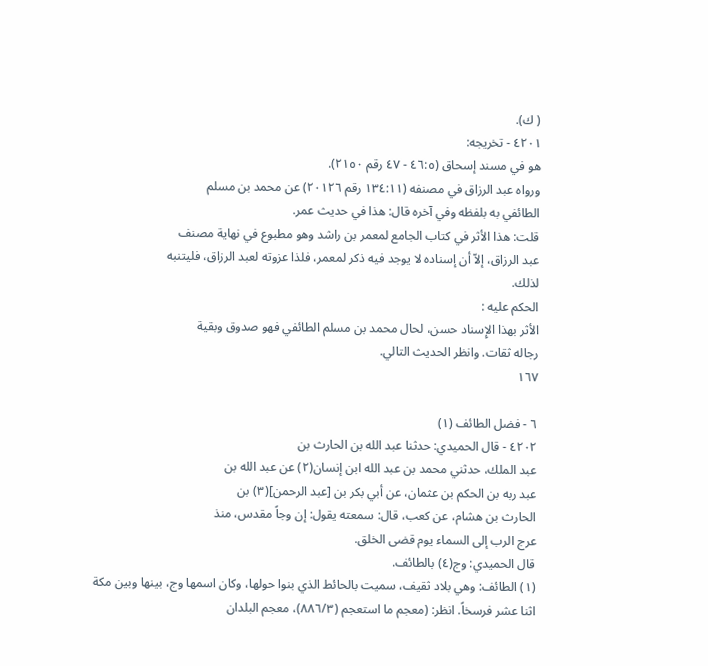( ك).
٤٢٠١ - تخريجه:
هو في مسند إسحاق (٤٦:٥ - ٤٧ رقم ٢١٥٠).
ورواه عبد الرزاق في مصنفه (١٣٤:١١ رقم ٢٠١٢٦) عن محمد بن مسلم
الطائفي به بلفظه وفي آخره قال: هذا في حديث عمر.
قلت: هذا الأثر في كتاب الجامع لمعمر بن راشد وهو مطبوع في نهاية مصنف
عبد الرزاق، إلاّ أن إسناده لا يوجد فيه ذكر لمعمر، فلذا عزوته لعبد الرزاق، فليتنبه
لذلك.
الحكم عليه :
الأثر بهذا الإِسناد حسن، لحال محمد بن مسلم الطائفي فهو صدوق وبقية
رجاله ثقات. وانظر الحديث التالي.
١٦٧

٦ - فضل الطائف (١)
٤٢٠٢ - قال الحميدي: حدثنا عبد الله بن الحارث بن
عبد الملك، حدثني محمد بن عبد الله ابن إنسان(٢) عن عبد الله بن
عبد ربه بن الحكم بن عثمان، عن أبي بكر بن [عبد الرحمن](٣) بن
الحارث بن هشام، عن كعب، قال: سمعته يقول: إن وجاً مقدس، منذ
عرج الرب إلى السماء يوم قضى الخلق.
قال الحميدي: وج(٤) بالطائف.
(١) الطائف: وهي بلاد ثقيف، سميت بالحائط الذي بنوا حولها، وكان اسمها وج، بينها وبين مكة
اثنا عشر فرسخاً. انظر: (معجم ما استعجم (٨٨٦/٣)، معجم البلدان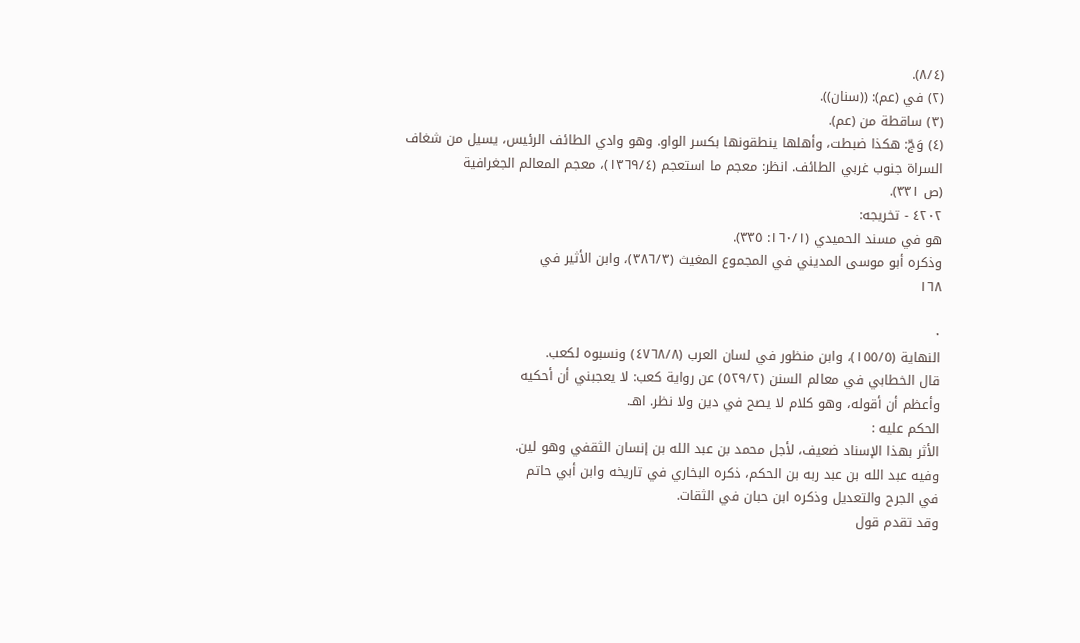(٨/٤).
(٢) في (عم): ((سنان)).
(٣) ساقطة من (عم).
(٤) وَجّ: هكذا ضبطت، وأهلها ينطقونها بكسر الواو. وهو وادي الطائف الرئيس، يسيل من شغاف
السراة جنوب غربي الطائف. انظر: معجم ما استعجم (١٣٦٩/٤)، معجم المعالم الجغرافية
(ص ٣٣١).
٤٢٠٢ - تخريجه:
هو في مسند الحميدي (١٦٠/١: ٣٣٥).
وذكره أبو موسى المديني في المجموع المغيث (٣٨٦/٣)، وابن الأثير في
١٦٨

٠
النهاية (١٥٥/٥)، وابن منظور في لسان العرب (٤٧٦٨/٨) ونسبوه لكعب.
قال الخطابي في معالم السنن (٥٢٩/٢) عن رواية كعب: لا يعجبني أن أحكيه
وأعظم أن أقوله، وهو كلام لا يصح في دين ولا نظر. اهـ.
الحكم عليه :
الأثر بهذا الإسناد ضعيف، لأجل محمد بن عبد الله بن إنسان الثقفي وهو لين.
وفيه عبد الله بن عبد ربه بن الحكم، ذكره البخاري في تاريخه وابن أبي حاتم
في الجرح والتعديل وذكره ابن حبان في الثقات.
وقد تقدم قول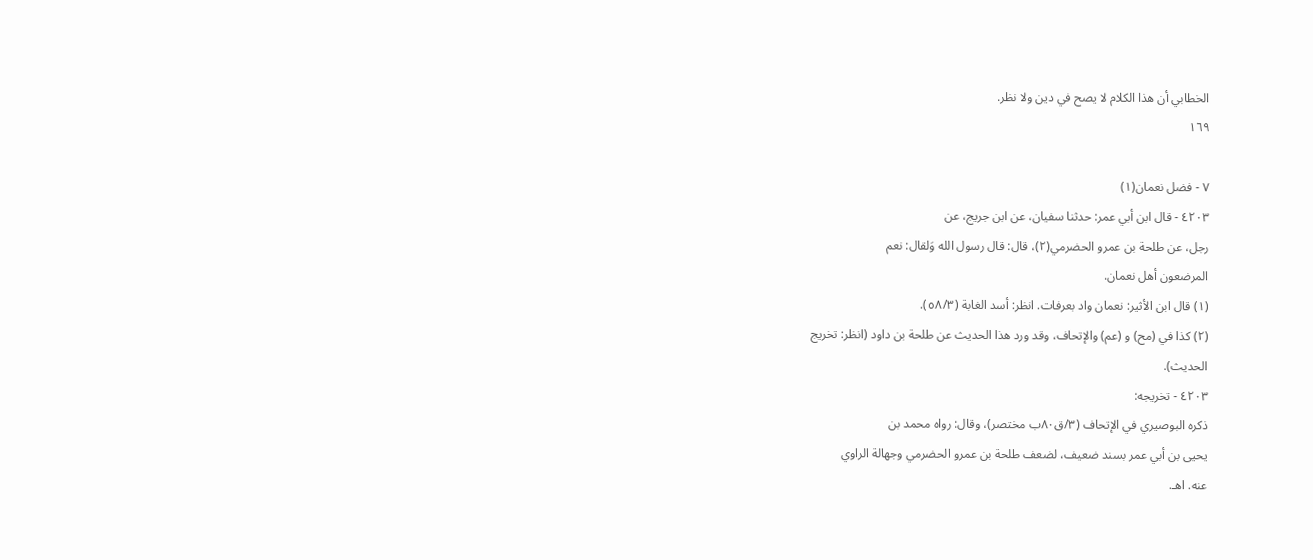الخطابي أن هذا الكلام لا يصح في دين ولا نظر.
١٦٩

٧ - فضل نعمان(١)
٤٢٠٣ - قال ابن أبي عمر: حدثنا سفيان، عن ابن جريج، عن
رجل، عن طلحة بن عمرو الحضرمي(٢)، قال: قال رسول الله وَلقال: نعم
المرضعون أهل نعمان.
(١) قال ابن الأثير: نعمان واد بعرفات. انظر: أسد الغابة (٥٨/٣).
(٢) كذا في (مح) و (عم) والإتحاف، وقد ورد هذا الحديث عن طلحة بن داود (انظر: تخريج
الحدیث).
٤٢٠٣ - تخريجه:
ذكره البوصيري في الإتحاف (٣/ق٨٠ب مختصر)، وقال: رواه محمد بن
يحيى بن أبي عمر بسند ضعيف، لضعف طلحة بن عمرو الحضرمي وجهالة الراوي
عنه. اهـ.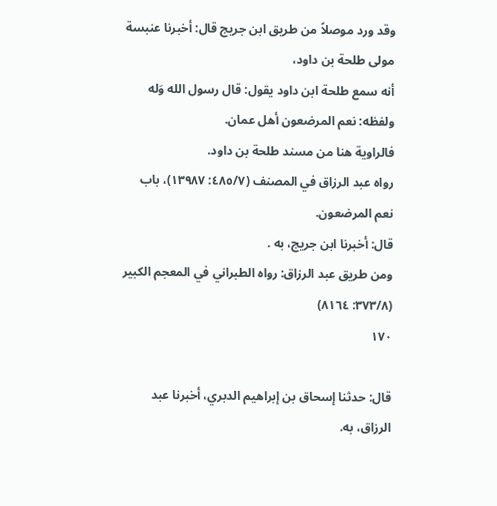وقد ورد موصلاً من طريق ابن جريج قال: أخبرنا عنبسة مولى طلحة بن داود،
أنه سمع طلحة ابن داود يقول: قال رسول الله وَله ولفظه: نعم المرضعون أهل عمان.
فالراوية هنا من مسند طلحة بن داود.
رواه عبد الرزاق في المصنف (٤٨٥/٧: ١٣٩٨٧)، باب نعم المرضعون.
قال: أخبرنا ابن جريج، به .
ومن طريق عبد الرزاق: رواه الطبراني في المعجم الكبير (٣٧٣/٨: ٨١٦٤)
١٧٠

قال: حدثنا إسحاق بن إبراهيم الدبري، أخبرنا عبد الرزاق، به.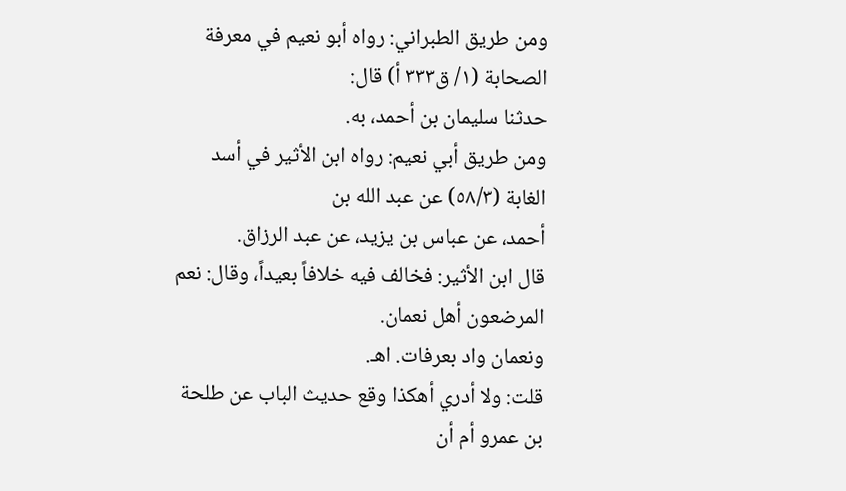ومن طريق الطبراني: رواه أبو نعيم في معرفة الصحابة (١/ ق٣٣٣ أ) قال:
حدثنا سليمان بن أحمد، به.
ومن طريق أبي نعيم: رواه ابن الأثير في أسد الغابة (٥٨/٣) عن عبد الله بن
أحمد، عن عباس بن يزيد، عن عبد الرزاق.
قال ابن الأثير: فخالف فيه خلافاً بعيداً، وقال: نعم المرضعون أهل نعمان.
ونعمان واد بعرفات. اهـ.
قلت: ولا أدري أهكذا وقع حديث الباب عن طلحة بن عمرو أم أن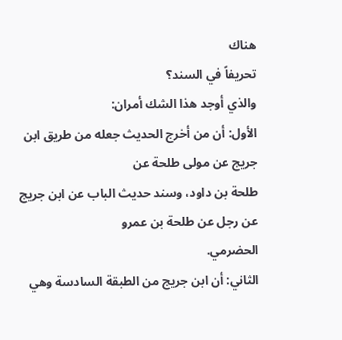هناك
تحریفاً في السند؟
والذي أوجد هذا الشك أمران:
الأول: أن من أخرج الحديث جعله من طريق ابن جريج عن مولى طلحة عن
طلحة بن داود، وسند حديث الباب عن ابن جريج عن رجل عن طلحة بن عمرو
الحضرمي.
الثاني: أن ابن جريج من الطبقة السادسة وهي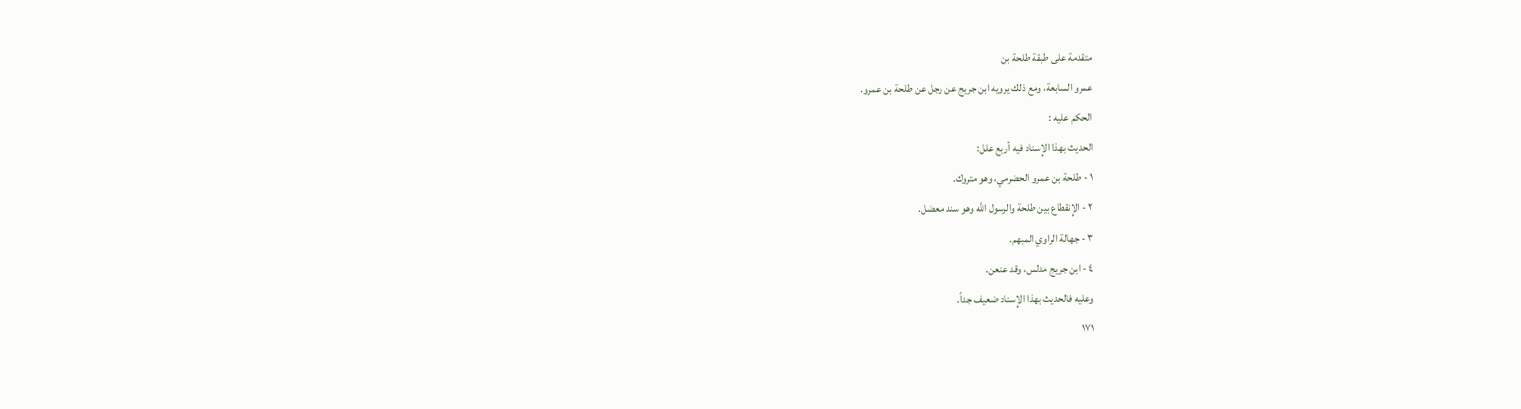متقدمة على طبقة طلحة بن
عمرو السابعة، ومع ذلك يرويه ابن جريج عن رجل عن طلحة بن عمرو.
الحكم عليه :
الحدیث بهذا الإِسناد فیه أربع علل:
١ - طلحة بن عمرو الحضرمي، وهو متروك.
٢ - الإِنقطاع بين طلحة والرسول الله وهو سند معضل.
٣ - جهالة الراوي المبهم.
٤ - ابن جریج مدلس، وقد عنعن.
وعليه فالحديث بهذا الإِسناد ضعيف جداً.
١٧١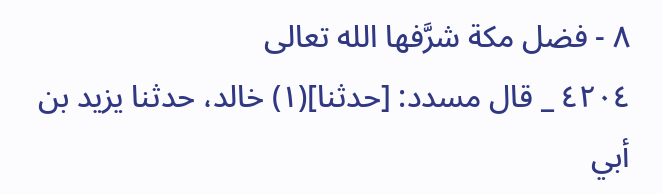٨ - فضل مكة شرَّفها الله تعالى
٤٢٠٤ _ قال مسدد: [حدثنا](١) خالد، حدثنا يزيد بن أبي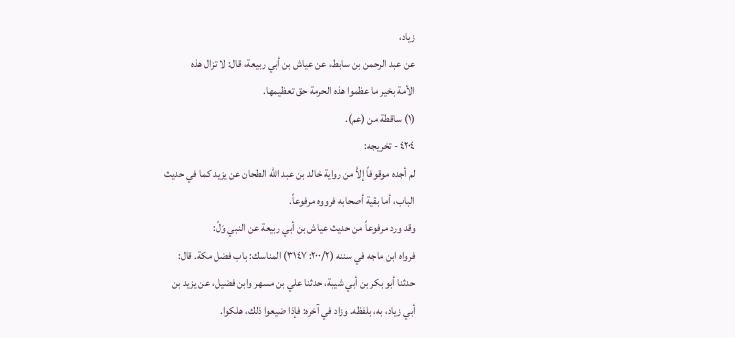زياد،
عن عبد الرحمن بن سابط، عن عياش بن أبي ربيعة، قال: لا تزال هذه
الأمة بخير ما عظموا هذه الحرمة حق تعظيمها.
(١) ساقطة من (عم).
٤٢٠٤ - تخريجه:
لم أجده موقوفاً إلاَّ من رواية خالد بن عبد الله الطحان عن يزيد كما في حديث
الباب، أما بقية أصحابه فرووه مرفوعاً.
وقد ورد مرفوعاً من حديث عياش بن أبي ربيعة عن النبي وَلّ:
فرواه ابن ماجه في سننه (٢٠٠/٢: ٣١٤٧) المناسك: باب فضل مكة. قال:
حدثنا أبو بكر بن أبي شيبة، حدثنا علي بن مسهر وابن فضيل، عن يزيد بن
أبي زياد، به، بلفظه. وزاد في آخره: فإذا ضيعوا ذلك، هلكوا.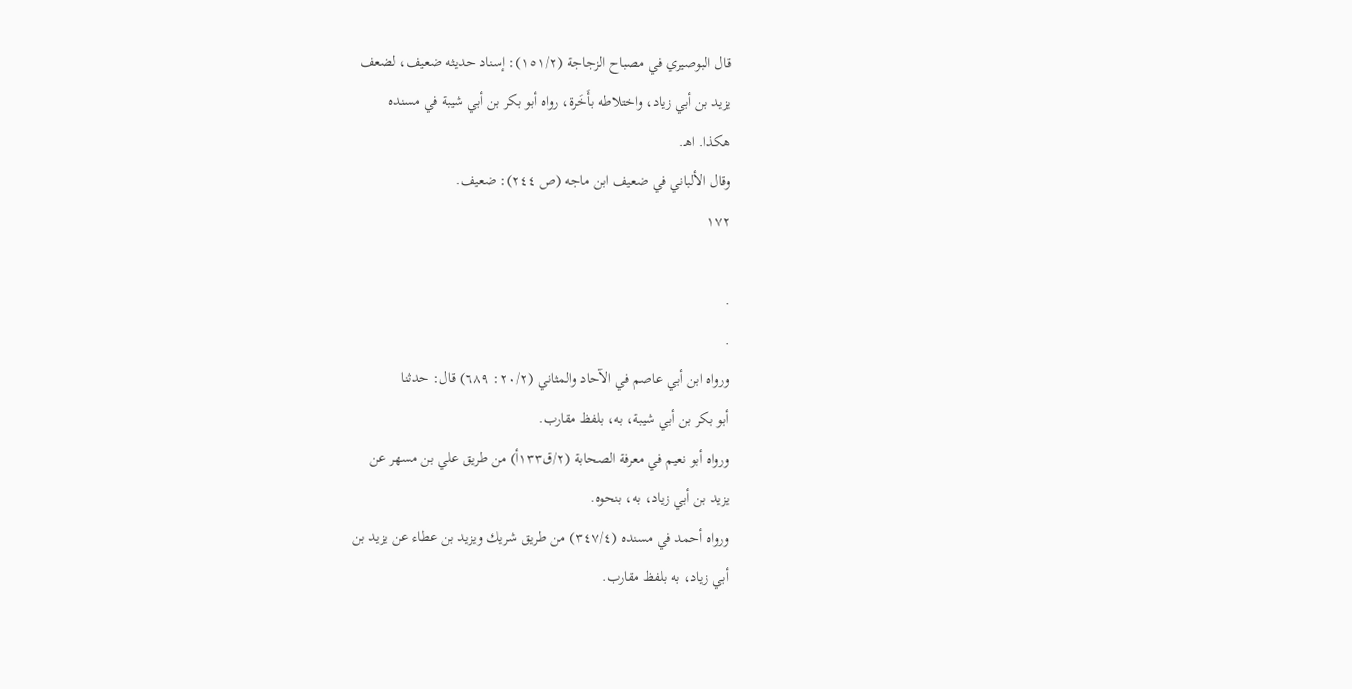قال البوصيري في مصباح الزجاجة (١٥١/٢): إسناد حديثه ضعيف، لضعف
يزيد بن أبي زياد، واختلاطه بأَخَرة، رواه أبو بكر بن أبي شيبة في مسنده
هكذا. اهـ.
وقال الألباني في ضعيف ابن ماجه (ص ٢٤٤): ضعيف.
١٧٢

.
.
ورواه ابن أبي عاصم في الآحاد والمثاني (٢٠/٢: ٦٨٩) قال: حدثنا
أبو بكر بن أبي شيبة، به، بلفظ مقارب.
ورواه أبو نعيم في معرفة الصحابة (٢/ق١٣٣أ) من طريق علي بن مسهر عن
یزید بن أبي زياد، به، بنحوه.
ورواه أحمد في مسنده (٣٤٧/٤) من طريق شريك ويزيد بن عطاء عن يزيد بن
أبي زياد، به بلفظ مقارب.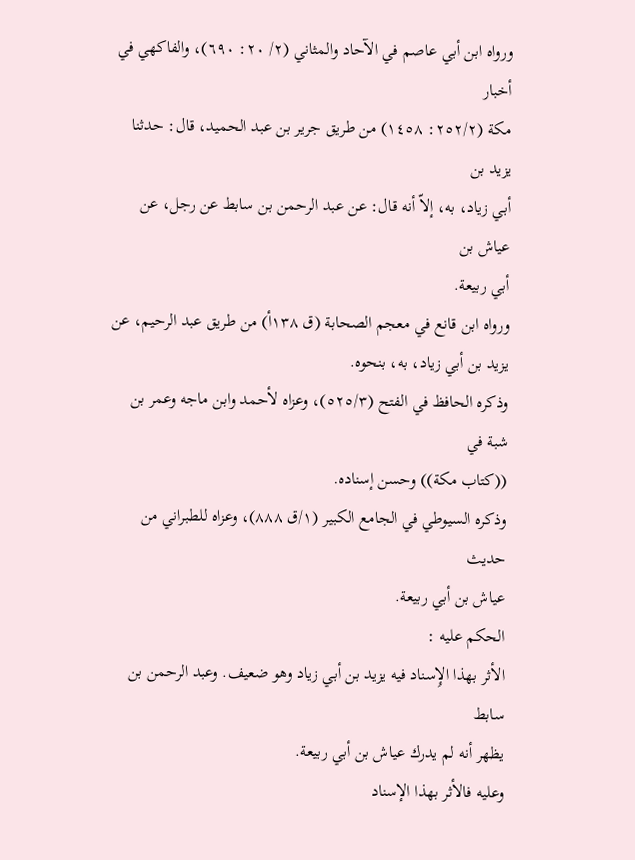ورواه ابن أبي عاصم في الآحاد والمثاني (٢/ ٢٠: ٦٩٠)، والفاكهي في أخبار
مكة (٢٥٢/٢: ١٤٥٨) من طريق جرير بن عبد الحميد، قال: حدثنا يزيد بن
أبي زياد، به، إلاّ أنه قال: عن عبد الرحمن بن سابط عن رجل، عن عياش بن
أبي ربيعة.
ورواه ابن قانع في معجم الصحابة (ق ١٣٨أ) من طريق عبد الرحيم، عن
یزید بن أبي زياد، به، بنحوه.
وذكره الحافظ في الفتح (٥٢٥/٣)، وعزاه لأحمد وابن ماجه وعمر بن شبة في
((كتاب مكة)) وحسن إسناده.
وذكره السيوطي في الجامع الكبير (١/ق ٨٨٨)، وعزاه للطبراني من حديث
عياش بن أبي ربيعة.
الحكم عليه :
الأثر بهذا الإِسناد فيه يزيد بن أبي زياد وهو ضعيف. وعبد الرحمن بن سابط
يظهر أنه لم يدرك عياش بن أبي ربيعة.
وعليه فالأثر بهذا الإسناد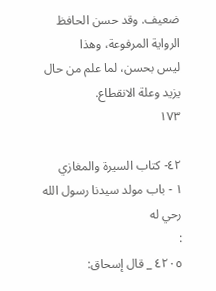ضعيف. وقد حسن الحافظ الرواية المرفوعة، وهذا
ليس بحسن، لما علم من حال يزيد وعلة الانقطاع.
١٧٣

٤٢- كتاب السيرة والمغازي
١ - باب مولد سيدنا رسول الله رحي له
:
٤٢٠٥ _ قال إسحاق: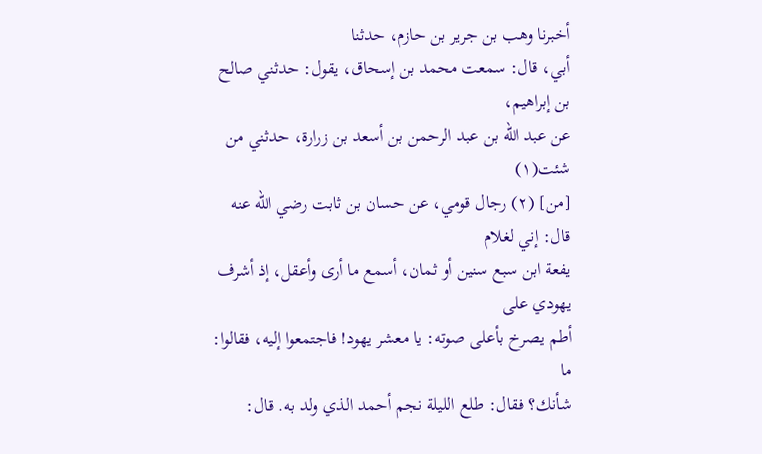أخبرنا وهب بن جرير بن حازم، حدثنا
أبي، قال: سمعت محمد بن إسحاق، يقول: حدثني صالح بن إبراهيم،
عن عبد الله بن عبد الرحمن بن أسعد بن زرارة، حدثني من شئت(١)
[من] (٢) رجال قومي، عن حسان بن ثابت رضي الله عنه قال: إني لغلام
يفعة ابن سبع سنين أو ثمان، أسمع ما أرى وأعقل، إذ أشرف يهودي على
أطم يصرخ بأعلى صوته: يا معشر يهود! فاجتمعوا إليه، فقالوا: ما
شأنك؟ فقال: طلع الليلة نجم أحمد الذي ولد به. قال: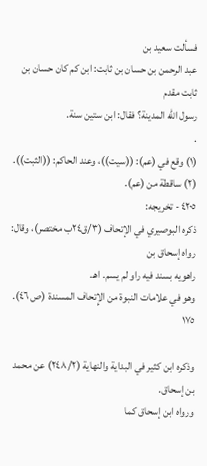فسألت سعيد بن
عبد الرحمن بن حسان بن ثابت: ابن كم كان حسان بن ثابت مقدم
رسول الله المدينة؟ فقال: ابن ستين سنة.
.
(١) وقع في (عم): ((سيت))، وعند الحاكم: ((الثبت)).
(٢) ساقطة من (عم).
٤٢٠٥ - تخريجه:
ذكره البوصيري في الإتحاف (٣/ق٢٤ب مختصر)، وقال: رواه إسحاق بن
راهویه بسند فیه راو لم يسم. اهـ.
وهو في علامات النبوة من الإِتحاف المسندة (ص ٤٦).
١٧٥

وذكره ابن كثير في البداية والنهاية (٢٤٨/٢) عن محمد بن إسحاق.
ورواه ابن إسحاق كما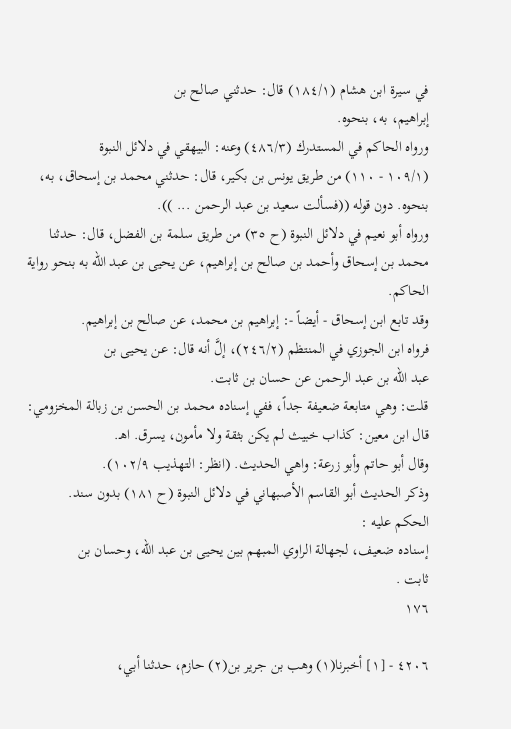في سيرة ابن هشام (١٨٤/١) قال: حدثني صالح بن
إبراهيم، به، بنحوه.
ورواه الحاكم في المستدرك (٤٨٦/٣) وعنه: البيهقي في دلائل النبوة
(١٠٩/١ - ١١٠) من طريق يونس بن بكير، قال: حدثني محمد بن إسحاق، به،
بنحوه. دون قوله ((فسألت سعيد بن عبد الرحمن ... )).
ورواه أبو نعيم في دلائل النبوة (ح ٣٥) من طريق سلمة بن الفضل، قال: حدثنا
محمد بن إسحاق وأحمد بن صالح بن إبراهيم، عن يحيى بن عبد الله به بنحو رواية
الحاکم.
وقد تابع ابن إسحاق - أيضاً -: إبراهيم بن محمد، عن صالح بن إبراهيم.
فرواه ابن الجوزي في المنتظم (٢٤٦/٢)، إلَّ أنه قال: عن يحيى بن
عبد الله بن عبد الرحمن عن حسان بن ثابت.
قلت: وهي متابعة ضعيفة جداً، ففي إسناده محمد بن الحسن بن زبالة المخزومي:
قال ابن معين: كذاب خبيث لم يكن بثقة ولا مأمون، يسرق. اهـ.
وقال أبو حاتم وأبو زرعة: واهي الحديث. (انظر: التهذيب ١٠٢/٩).
وذکر الحدیث أبو القاسم الأصبهاني في دلائل النبوة (ح ١٨١) بدون سند.
الحكم عليه :
إسناده ضعيف، لجهالة الراوي المبهم بين يحيى بن عبد الله، وحسان بن
ثابت .
١٧٦

٤٢٠٦ - [١] أخبرنا(١) وهب بن جرير بن(٢) حازم، حدثنا أبي،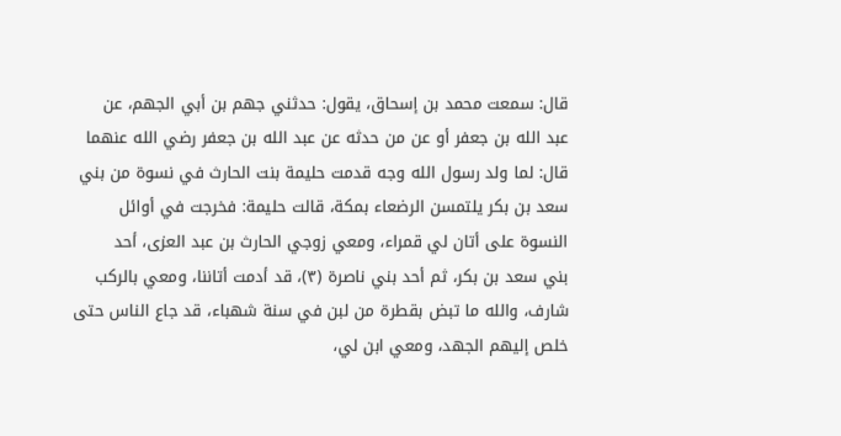قال: سمعت محمد بن إسحاق، يقول: حدثني جهم بن أبي الجهم، عن
عبد الله بن جعفر أو عن من حدثه عن عبد الله بن جعفر رضي الله عنهما
قال: لما ولد رسول الله وجه قدمت حليمة بنت الحارث في نسوة من بني
سعد بن بكر يلتمسن الرضعاء بمكة، قالت حليمة: فخرجت في أوائل
النسوة على أتان لي قمراء، ومعي زوجي الحارث بن عبد العزى، أحد
بني سعد بن بكر، ثم أحد بني ناصرة (٣)، قد أدمت أتاننا، ومعي بالركب
شارف، والله ما تبض بقطرة من لبن في سنة شهباء، قد جاع الناس حتى
خلص إليهم الجهد، ومعي ابن لي،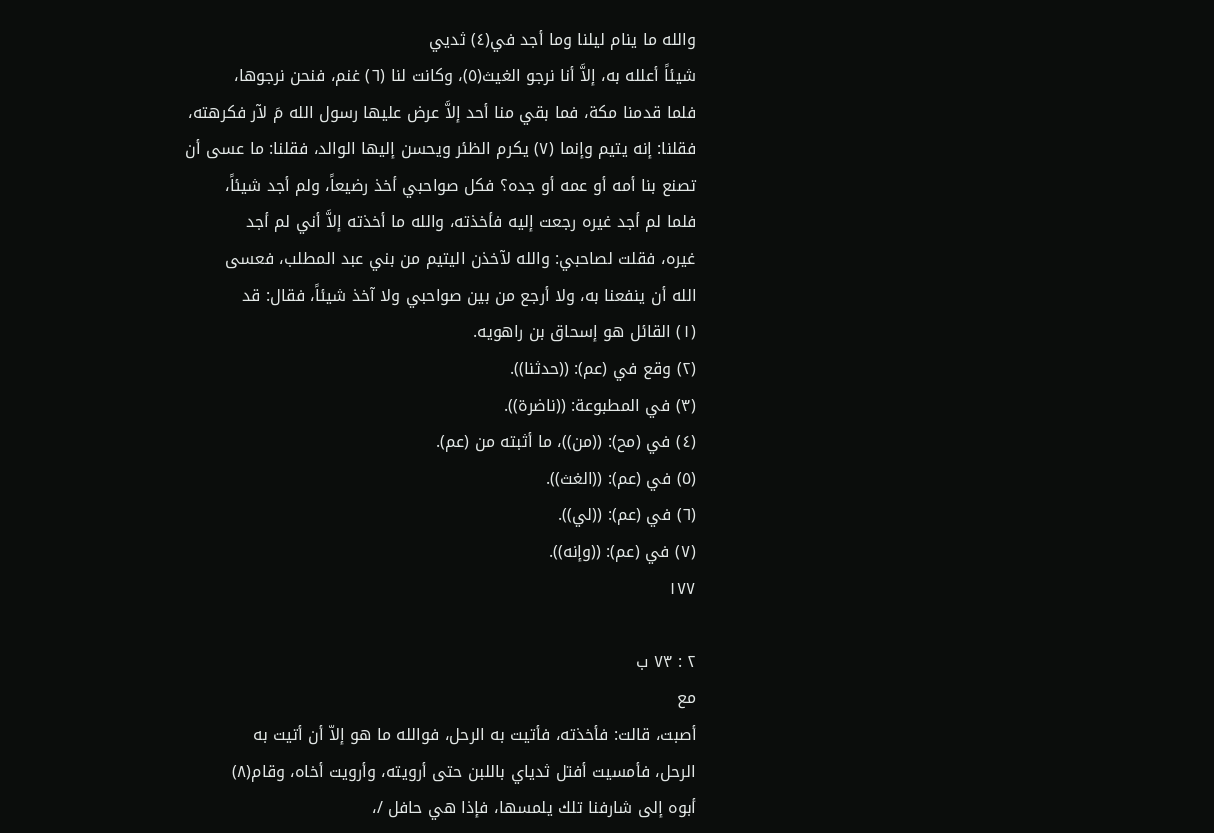والله ما ينام ليلنا وما أجد في(٤) ثديي
شيئاً أعلله به، إلاَّ أنا نرجو الغيث(٥)، وكانت لنا (٦) غنم، فنحن نرجوها،
فلما قدمنا مكة، فما بقي منا أحد إلاَّ عرض عليها رسول الله مَ لآر فكرهته،
فقلنا: إنه يتيم وإنما (٧) يكرم الظئر ويحسن إليها الوالد، فقلنا: ما عسى أن
تصنع بنا أمه أو عمه أو جده؟ فكل صواحبي أخذ رضيعاً، ولم أجد شيئاً،
فلما لم أجد غيره رجعت إليه فأخذته، والله ما أخذته إلاَّ أني لم أجد
غيره، فقلت لصاحبي: والله لآخذن اليتيم من بني عبد المطلب، فعسى
الله أن ينفعنا به، ولا أرجع من بين صواحبي ولا آخذ شيئاً، فقال: قد
(١) القائل هو إسحاق بن راهويه.
(٢) وقع في (عم): ((حدثنا)).
(٣) في المطبوعة: ((ناضرة)).
(٤) في (مح): ((من))، ما أثبته من (عم).
(٥) في (عم): ((الغث)).
(٦) في (عم): ((لي)).
(٧) في (عم): ((وإنه)).
١٧٧

٢ : ٧٣ ب
مع
أصبت، قالت: فأخذته، فأتيت به الرحل، فوالله ما هو إلاّ أن أتيت به
الرحل، فأمسيت أفتل ثدياي باللبن حتى أرويته، وأرويت أخاه، وقام(٨)
أبوه إلى شارفنا تلك يلمسها، فإذا هي حافل /،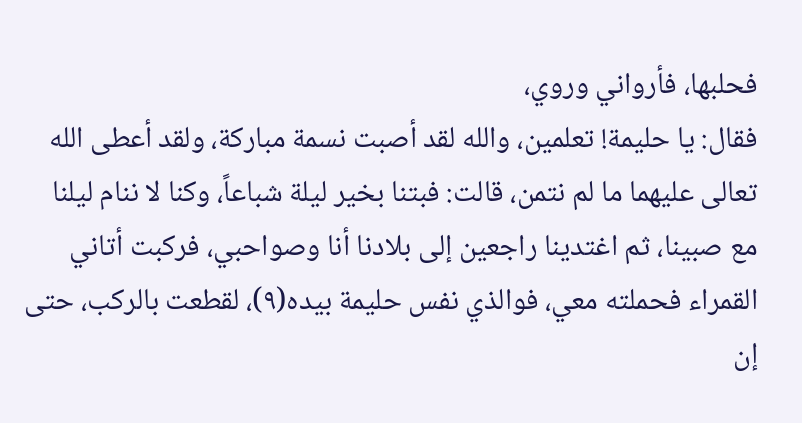فحلبها، فأرواني وروي،
فقال: يا حليمة! تعلمين، والله لقد أصبت نسمة مباركة، ولقد أعطى الله
تعالى عليهما ما لم نتمن، قالت: فبتنا بخير ليلة شباعاً، وكنا لا ننام ليلنا
مع صبينا، ثم اغتدينا راجعين إلى بلادنا أنا وصواحبي، فركبت أتاني
القمراء فحملته معي، فوالذي نفس حليمة بيده(٩)، لقطعت بالركب، حتى
إن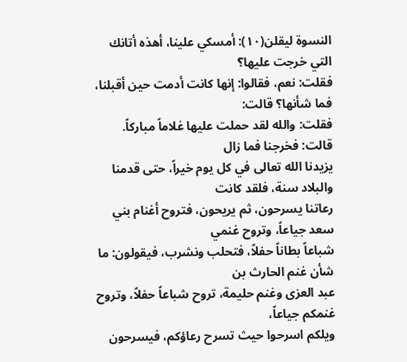النسوة ليقلن(١٠): أمسكي علينا، أهذه أتانك التي خرجت عليها؟
فقلت: نعم، فقالوا: إنها كانت أدمت حين أقبلنا، فما شأنها؟ قالت:
فقلت: والله لقد حملت عليها غلاماً مباركاً. قالت: فخرجنا فما زال
يزيدنا الله تعالى في كل يوم خيراً، حتى قدمنا والبلاد سنة، فلقد كانت
رعاتنا يسرحون، ثم يريحون، فتروح أغنام بني سعد جياعاً، وتروح غنمي
شباعاً بطاناً حفلاً، فتحلب ونشرب، فيقولون: ما شأن غنم الحارث بن
عبد العزى وغنم حليمة، تروح شباعاً حفلاً، وتروح غنمكم جياعاً،
ويلكم اسرحوا حيث تسرح رعاؤكم، فيسرحون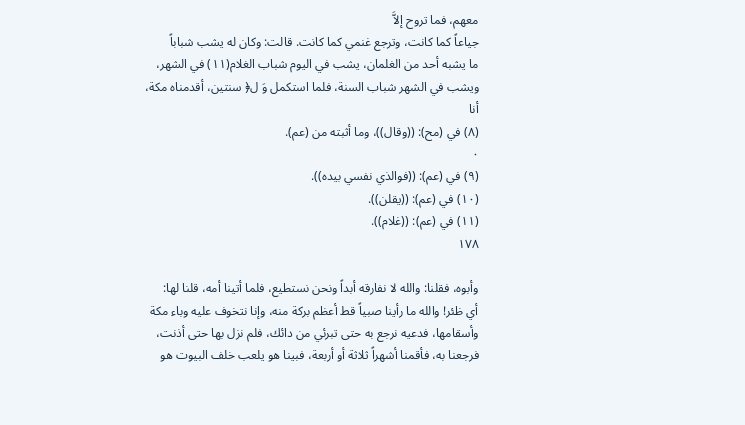معهم، فما تروح إلاَّ
جياعاً كما كانت، وترجع غنمي كما كانت. قالت: وكان له يشب شباباً
ما يشبه أحد من الغلمان، يشب في اليوم شباب الغلام(١١) في الشهر،
ويشب في الشهر شباب السنة، فلما استكمل وَ ل﴿ سنتين، أقدمناه مكة، أنا
(٨) في (مح): ((وقال))، وما أثبته من (عم).
٠
(٩) في (عم): ((فوالذي نفسي بيده)).
(١٠) في (عم): ((يقلن)).
(١١) في (عم): ((غلام)).
١٧٨

وأبوه، فقلنا: والله لا نفارقه أبداً ونحن نستطيع، فلما أتينا أمه، قلنا لها:
أي ظئر! والله ما رأينا صبياً قط أعظم بركة منه، وإنا نتخوف عليه وباء مكة
وأسقامها، فدعيه نرجع به حتى تبرئي من دائك، فلم نزل بها حتى أذنت،
فرجعنا به، فأقمنا أشهراً ثلاثة أو أربعة، فبينا هو يلعب خلف البيوت هو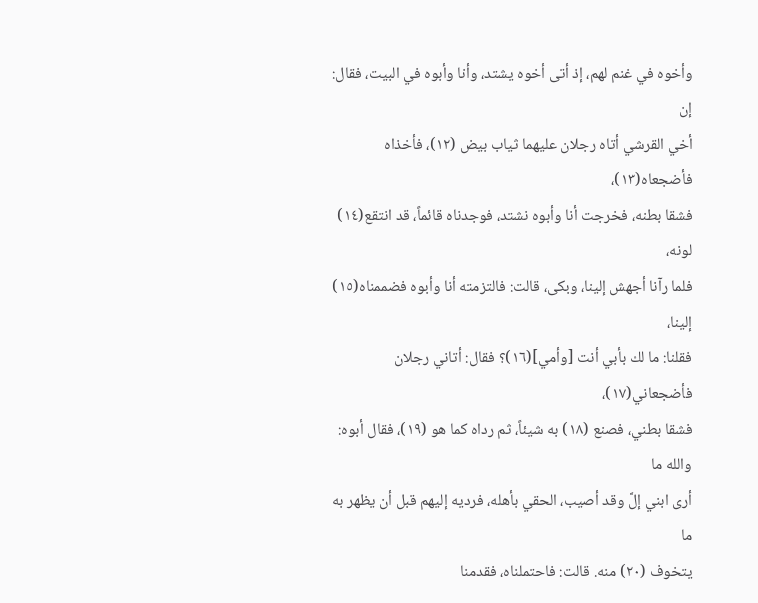وأخوه في غنم لهم، إذ أتى أخوه يشتد، وأنا وأبوه في البيت، فقال: إن
أخي القرشي أتاه رجلان عليهما ثياب بيض (١٢)، فأخذاه فأضجعاه(١٣)،
فشقا بطنه، فخرجت أنا وأبوه نشتد، فوجدناه قائماً، قد انتقع(١٤) لونه،
فلما رآنا أجهش إلينا، وبكى، قالت: فالتزمته أنا وأبوه فضممناه(١٥) إلينا،
فقلنا: ما لك بأبي أنت [وأمي](١٦)؟ فقال: أتاني رجلان فأضجعاني(١٧)،
فشقا بطني، فصنع (١٨) به شيئاً، ثم رداه كما هو (١٩)، فقال أبوه: والله ما
أرى ابني إلَّ وقد أصيب، الحقي بأهله، فرديه إليهم قبل أن يظهر به ما
يتخوف (٢٠) منه. قالت: فاحتملناه، فقدمنا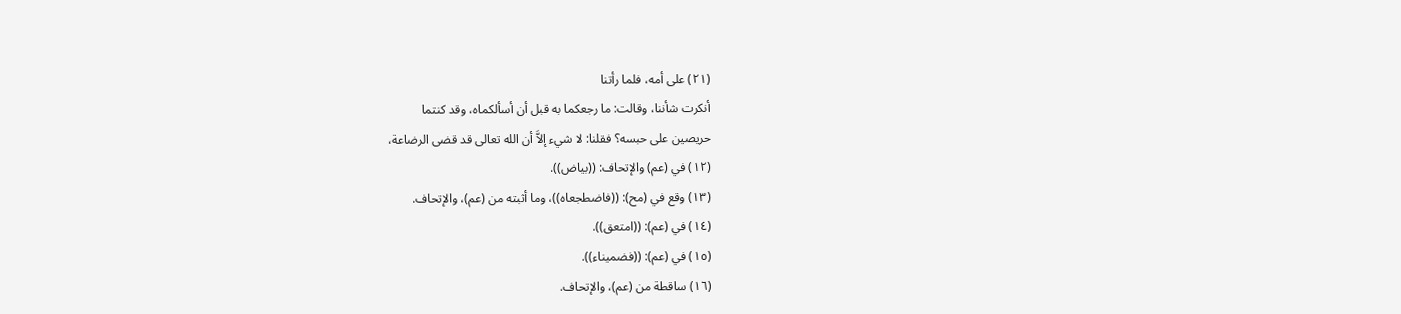(٢١) على أمه، فلما رأتنا
أنكرت شأننا، وقالت: ما رجعكما به قبل أن أسألكماه، وقد كنتما
حريصين على حبسه؟ فقلنا: لا شيء إلاَّ أن الله تعالى قد قضى الرضاعة،
(١٢) في (عم) والإتحاف: ((بياض)).
(١٣) وقع في (مح): ((فاضطجعاه))، وما أثبته من (عم)، والإتحاف.
(١٤) في (عم): ((امتعق)).
(١٥) في (عم): ((فضميناء)).
(١٦) ساقطة من (عم)، والإتحاف.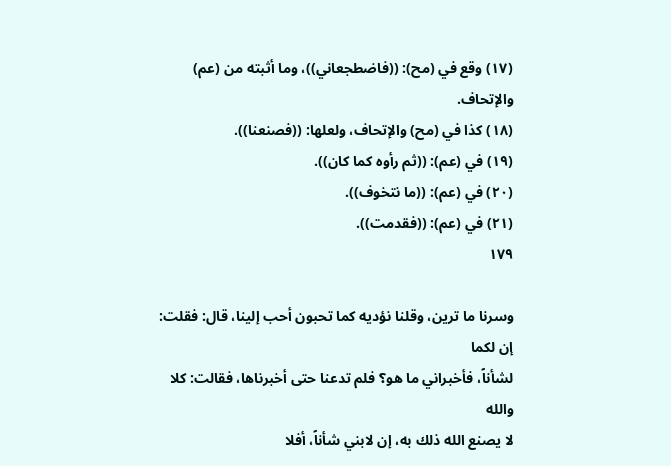(١٧) وقع في (مح): ((فاضطجعاني))، وما أثبته من (عم) والإتحاف.
(١٨) كذا في (مح) والإتحاف، ولعلها: ((فصنعنا)).
(١٩) في (عم): ((ثم رأوه كما كان)).
(٢٠) في (عم): ((ما نتخوف)).
(٢١) في (عم): ((فقدمت)).
١٧٩

وسرنا ما ترين، وقلنا نؤديه كما تحبون أحب إلينا، قال: فقلت: إن لكما
لشأناً، فأخبراني ما هو؟ فلم تدعنا حتى أخبرناها، فقالت: كلا والله
لا يصنع الله ذلك به، إن لابني شأناً، أفلا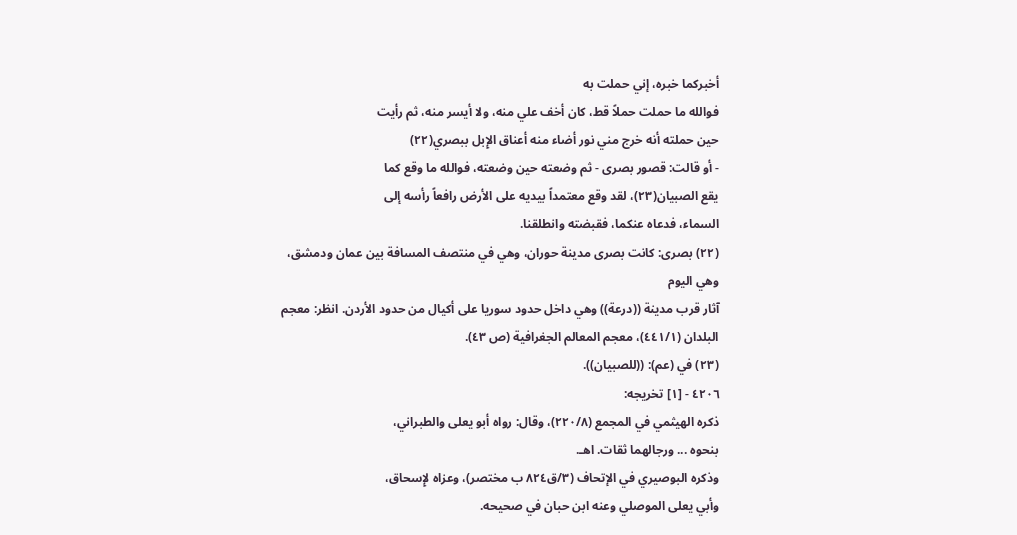أخبركما خبره، إني حملت به
فوالله ما حملت حملاً قط، كان أخف علي منه، ولا أيسر منه، ثم رأيت
حين حملته أنه خرج مني نور أضاء منه أعناق الإِبل ببصري(٢٢)
- أو قالت: قصور بصرى - ثم وضعته حين وضعته، فوالله ما وقع كما
يقع الصبيان(٢٣)، لقد وقع معتمداً بيديه على الأرض رافعاً رأسه إلى
السماء، فدعاه عنكما، فقبضته وانطلقنا.
(٢٢) بصرى: كانت بصرى مدينة حوران، وهي في منتصف المسافة بين عمان ودمشق، وهي اليوم
آثار قرب مدينة ((درعة)) وهي داخل حدود سوريا على أكيال من حدود الأردن. انظر: معجم
البلدان (٤٤١/١)، معجم المعالم الجغرافية (ص ٤٣).
(٢٣) في (عم): ((للصبيان)).
٤٢٠٦ - [١] تخريجه:
ذكره الهيثمي في المجمع (٢٢٠/٨)، وقال: رواه أبو يعلى والطبراني،
بنحوه ... ورجالهما ثقات. اهـ.
وذكره البوصيري في الإتحاف (٣/ق٨٢٤ ب مختصر)، وعزاه لإِسحاق،
وأبي يعلى الموصلي وعنه ابن حبان في صحيحه.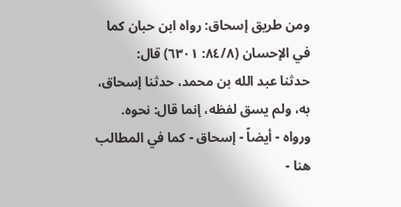ومن طريق إسحاق: رواه ابن حبان كما في الإحسان (٨٤/٨: ٦٣٠١) قال:
حدثنا عبد الله بن محمد، حدثنا إسحاق، به، ولم يسق لفظه، إنما قال: نحوه.
ورواه - أيضاً - إسحاق - كما في المطالب هنا -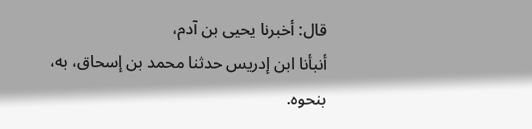قال: أخبرنا يحيى بن آدم،
أنبأنا ابن إدريس حدثنا محمد بن إسحاق، به، بنحوه.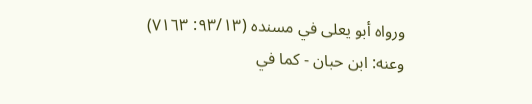ورواه أبو يعلى في مسنده (٩٣/١٣: ٧١٦٣) وعنه: ابن حبان - كما في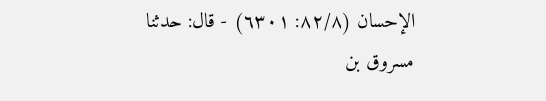الإحسان (٨٢/٨: ٦٣٠١) - قال: حدثنا مسروق بن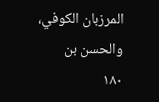المرزبان الكوفي، والحسن بن
١٨٠